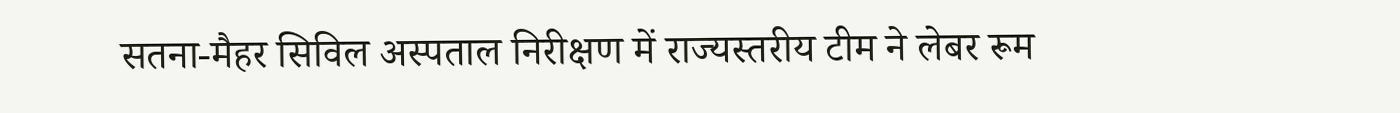सतना-मैहर सिविल अस्पताल निरीक्षण में राज्यस्तरीय टीम ने लेबर रूम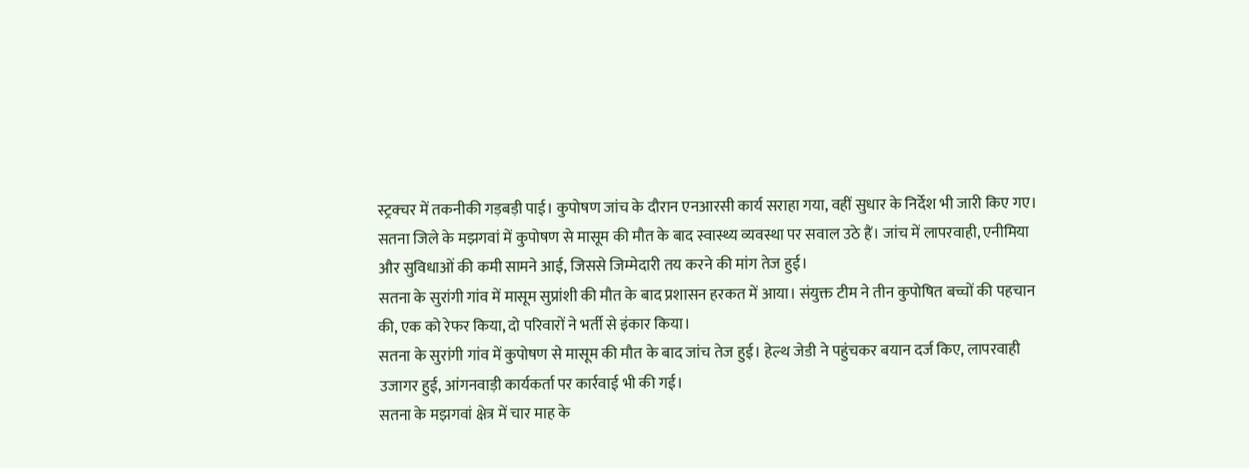स्ट्रक्चर में तकनीकी गड़बड़ी पाई। कुपोषण जांच के दौरान एनआरसी कार्य सराहा गया, वहीं सुधार के निर्देश भी जारी किए गए।
सतना जिले के मझगवां में कुपोषण से मासूम की मौत के बाद स्वास्थ्य व्यवस्था पर सवाल उठे हैं। जांच में लापरवाही, एनीमिया और सुविधाओं की कमी सामने आई, जिससे जिम्मेदारी तय करने की मांग तेज हुई।
सतना के सुरांगी गांव में मासूम सुप्रांशी की मौत के बाद प्रशासन हरकत में आया। संयुक्त टीम ने तीन कुपोषित बच्चों की पहचान की, एक को रेफर किया, दो परिवारों ने भर्ती से इंकार किया।
सतना के सुरांगी गांव में कुपोषण से मासूम की मौत के बाद जांच तेज हुई। हेल्थ जेडी ने पहुंचकर बयान दर्ज किए, लापरवाही उजागर हुई, आंगनवाड़ी कार्यकर्ता पर कार्रवाई भी की गई।
सतना के मझगवां क्षेत्र में चार माह के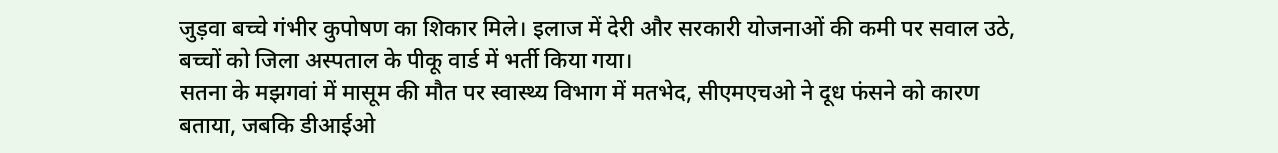जुड़वा बच्चे गंभीर कुपोषण का शिकार मिले। इलाज में देरी और सरकारी योजनाओं की कमी पर सवाल उठे, बच्चों को जिला अस्पताल के पीकू वार्ड में भर्ती किया गया।
सतना के मझगवां में मासूम की मौत पर स्वास्थ्य विभाग में मतभेद, सीएमएचओ ने दूध फंसने को कारण बताया, जबकि डीआईओ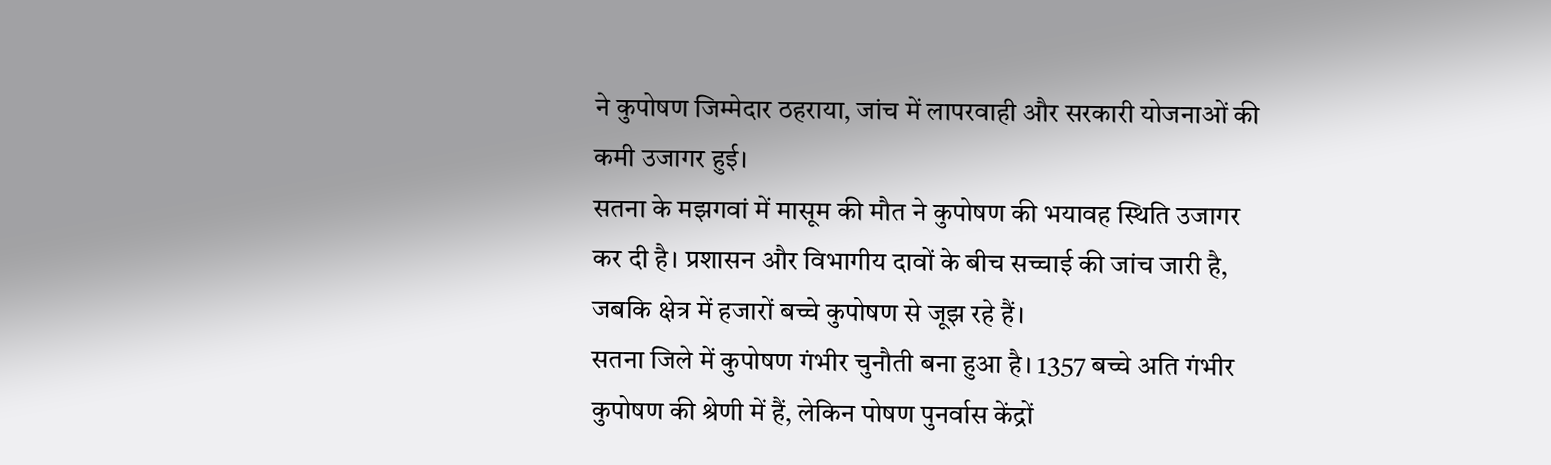ने कुपोषण जिम्मेदार ठहराया, जांच में लापरवाही और सरकारी योजनाओं की कमी उजागर हुई।
सतना के मझगवां में मासूम की मौत ने कुपोषण की भयावह स्थिति उजागर कर दी है। प्रशासन और विभागीय दावों के बीच सच्चाई की जांच जारी है, जबकि क्षेत्र में हजारों बच्चे कुपोषण से जूझ रहे हैं।
सतना जिले में कुपोषण गंभीर चुनौती बना हुआ है। 1357 बच्चे अति गंभीर कुपोषण की श्रेणी में हैं, लेकिन पोषण पुनर्वास केंद्रों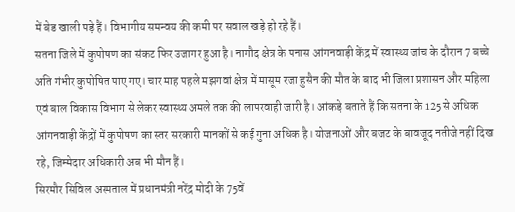में बेड खाली पड़े हैं। विभागीय समन्वय की कमी पर सवाल खड़े हो रहे हैं।
सतना जिले में कुपोषण का संकट फिर उजागर हुआ है। नागौद क्षेत्र के पनास आंगनवाड़ी केंद्र में स्वास्थ्य जांच के दौरान 7 बच्चे अति गंभीर कुपोषित पाए गए। चार माह पहले मझगवां क्षेत्र में मासूम रजा हुसैन की मौत के बाद भी जिला प्रशासन और महिला एवं बाल विकास विभाग से लेकर स्वास्थ्य अमले तक की लापरवाही जारी है। आंकड़े बताते हैं कि सतना के 125 से अधिक आंगनवाड़ी केंद्रों में कुपोषण का स्तर सरकारी मानकों से कई गुना अधिक है। योजनाओं और बजट के बावजूद नतीजे नहीं दिख रहे, जिम्मेदार अधिकारी अब भी मौन हैं।
सिरमौर सिविल अस्पताल में प्रधानमंत्री नरेंद्र मोदी के 75वें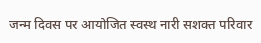जन्म दिवस पर आयोजित स्वस्थ नारी सशक्त परिवार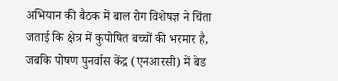अभियान की बैठक में बाल रोग विशेषज्ञ ने चिंता जताई कि क्षेत्र में कुपोषित बच्चों की भरमार है, जबकि पोषण पुनर्वास केंद्र (एनआरसी) में बेड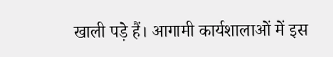खाली पड़े हैं। आगामी कार्यशालाओं में इस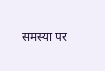समस्या पर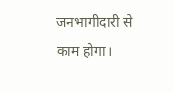जनभागीदारी से काम होगा।